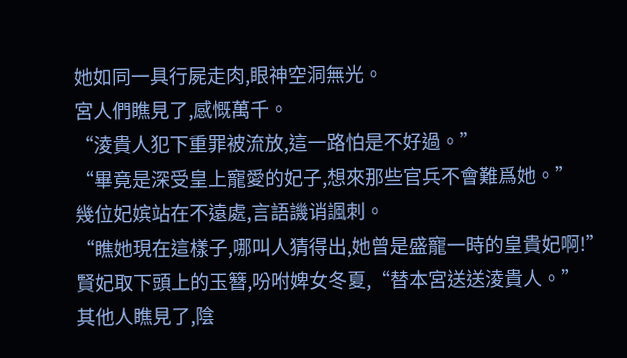她如同一具行屍走肉,眼神空洞無光。
宮人們瞧見了,感慨萬千。
“淩貴人犯下重罪被流放,這一路怕是不好過。”
“畢竟是深受皇上寵愛的妃子,想來那些官兵不會難爲她。”
幾位妃嫔站在不遠處,言語譏诮諷刺。
“瞧她現在這樣子,哪叫人猜得出,她曾是盛寵一時的皇貴妃啊!”
賢妃取下頭上的玉簪,吩咐婢女冬夏,“替本宮送送淩貴人。”
其他人瞧見了,陰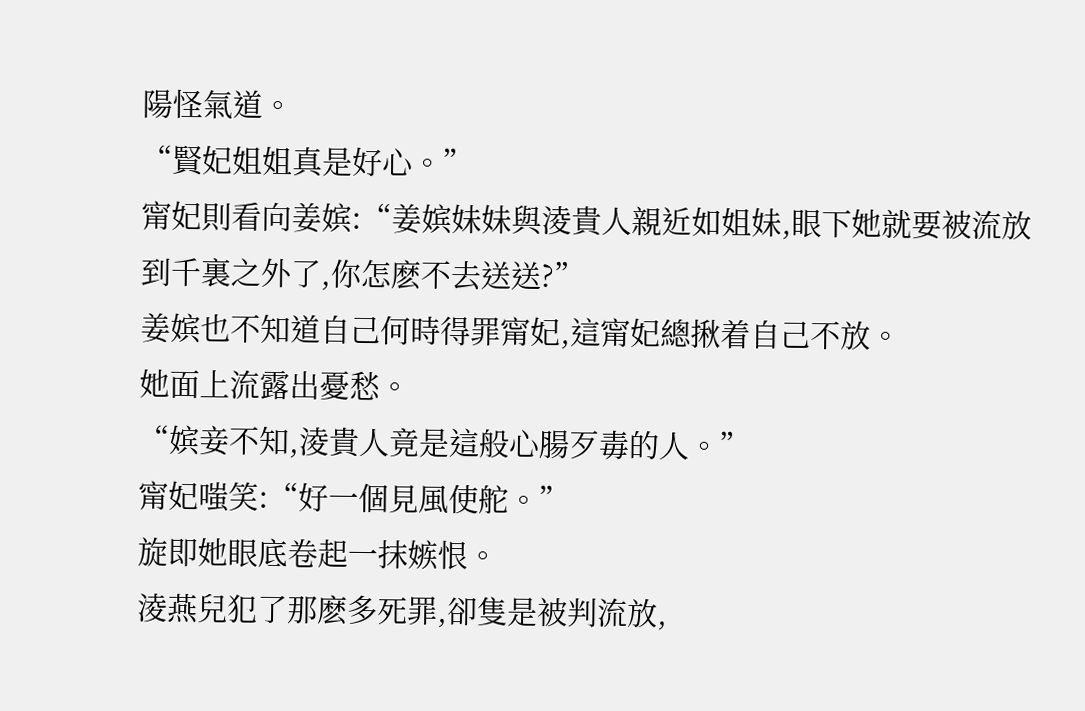陽怪氣道。
“賢妃姐姐真是好心。”
甯妃則看向姜嫔:“姜嫔妹妹與淩貴人親近如姐妹,眼下她就要被流放到千裏之外了,你怎麽不去送送?”
姜嫔也不知道自己何時得罪甯妃,這甯妃總揪着自己不放。
她面上流露出憂愁。
“嫔妾不知,淩貴人竟是這般心腸歹毒的人。”
甯妃嗤笑:“好一個見風使舵。”
旋即她眼底卷起一抹嫉恨。
淩燕兒犯了那麽多死罪,卻隻是被判流放,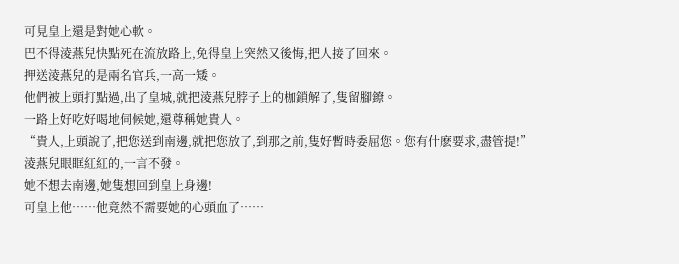可見皇上還是對她心軟。
巴不得淩燕兒快點死在流放路上,免得皇上突然又後悔,把人接了回來。
押送淩燕兒的是兩名官兵,一高一矮。
他們被上頭打點過,出了皇城,就把淩燕兒脖子上的枷鎖解了,隻留腳鐐。
一路上好吃好喝地伺候她,還尊稱她貴人。
“貴人,上頭說了,把您送到南邊,就把您放了,到那之前,隻好暫時委屈您。您有什麽要求,盡管提!”
淩燕兒眼眶紅紅的,一言不發。
她不想去南邊,她隻想回到皇上身邊!
可皇上他……他竟然不需要她的心頭血了……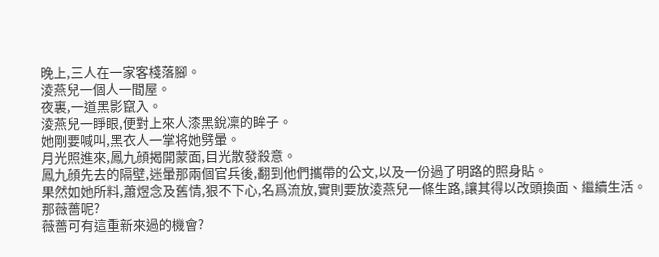晚上,三人在一家客棧落腳。
淩燕兒一個人一間屋。
夜裏,一道黑影竄入。
淩燕兒一睜眼,便對上來人漆黑銳凜的眸子。
她剛要喊叫,黑衣人一掌将她劈暈。
月光照進來,鳳九顔揭開蒙面,目光散發殺意。
鳳九顔先去的隔壁,迷暈那兩個官兵後,翻到他們攜帶的公文,以及一份過了明路的照身貼。
果然如她所料,蕭煜念及舊情,狠不下心,名爲流放,實則要放淩燕兒一條生路,讓其得以改頭換面、繼續生活。
那薇薔呢?
薇薔可有這重新來過的機會?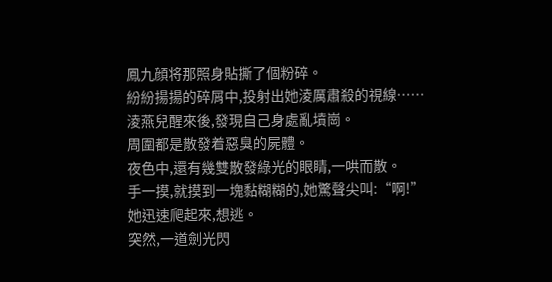鳳九顔将那照身貼撕了個粉碎。
紛紛揚揚的碎屑中,投射出她淩厲肅殺的視線……
淩燕兒醒來後,發現自己身處亂墳崗。
周圍都是散發着惡臭的屍體。
夜色中,還有幾雙散發綠光的眼睛,一哄而散。
手一摸,就摸到一塊黏糊糊的,她驚聲尖叫:“啊!”
她迅速爬起來,想逃。
突然,一道劍光閃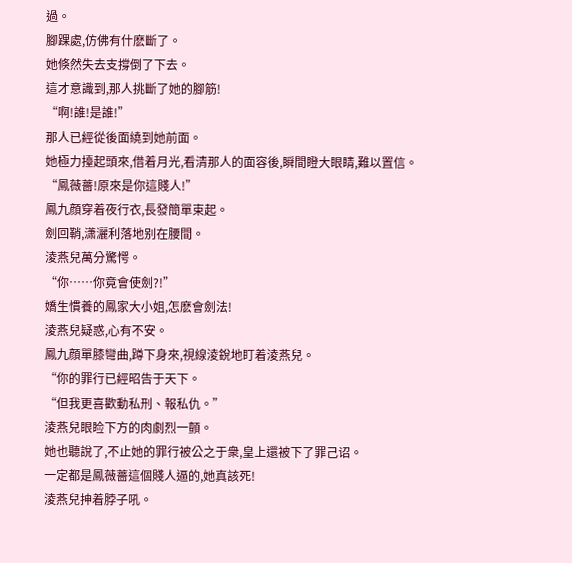過。
腳踝處,仿佛有什麽斷了。
她倏然失去支撐倒了下去。
這才意識到,那人挑斷了她的腳筋!
“啊!誰!是誰!”
那人已經從後面繞到她前面。
她極力擡起頭來,借着月光,看清那人的面容後,瞬間瞪大眼睛,難以置信。
“鳳薇薔!原來是你這賤人!”
鳳九顔穿着夜行衣,長發簡單束起。
劍回鞘,潇灑利落地别在腰間。
淩燕兒萬分驚愕。
“你……你竟會使劍?!”
嬌生慣養的鳳家大小姐,怎麽會劍法!
淩燕兒疑惑,心有不安。
鳳九顔單膝彎曲,蹲下身來,視線淩銳地盯着淩燕兒。
“你的罪行已經昭告于天下。
“但我更喜歡動私刑、報私仇。”
淩燕兒眼睑下方的肉劇烈一顫。
她也聽說了,不止她的罪行被公之于衆,皇上還被下了罪己诏。
一定都是鳳薇薔這個賤人逼的,她真該死!
淩燕兒抻着脖子吼。